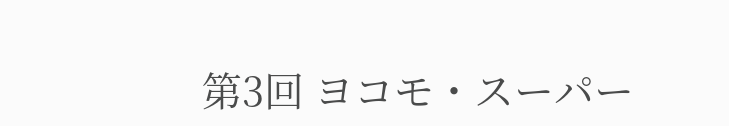第3回 ヨコモ・スーパー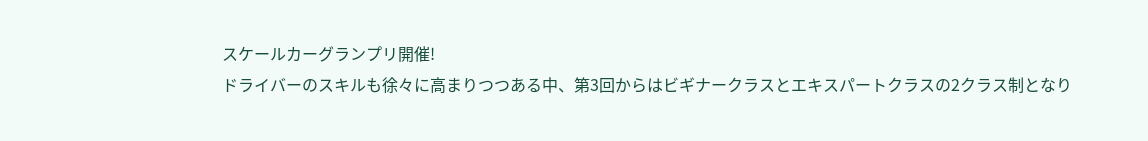スケールカーグランプリ開催!
ドライバーのスキルも徐々に高まりつつある中、第3回からはビギナークラスとエキスパートクラスの2クラス制となり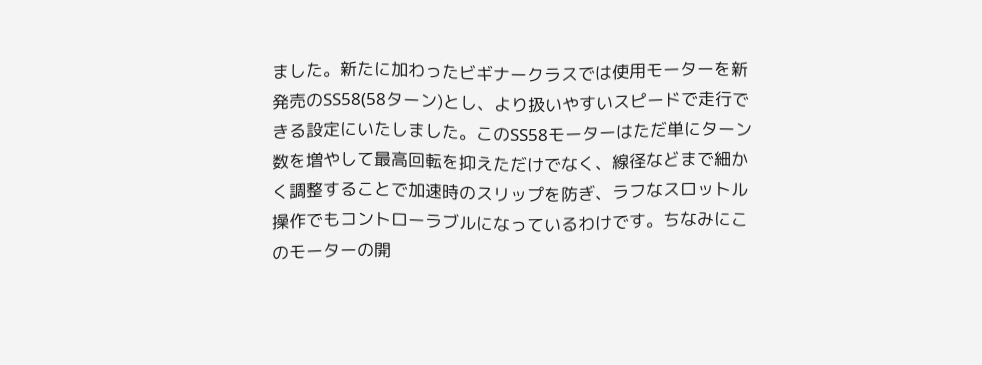ました。新たに加わったビギナークラスでは使用モーターを新発売のSS58(58ターン)とし、より扱いやすいスピードで走行できる設定にいたしました。このSS58モーターはただ単にターン数を増やして最高回転を抑えただけでなく、線径などまで細かく調整することで加速時のスリップを防ぎ、ラフなスロットル操作でもコントローラブルになっているわけです。ちなみにこのモーターの開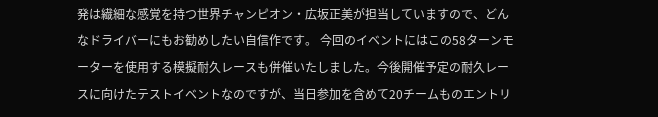発は繊細な感覚を持つ世界チャンピオン・広坂正美が担当していますので、どんなドライバーにもお勧めしたい自信作です。 今回のイベントにはこの58ターンモーターを使用する模擬耐久レースも併催いたしました。今後開催予定の耐久レースに向けたテストイベントなのですが、当日参加を含めて20チームものエントリ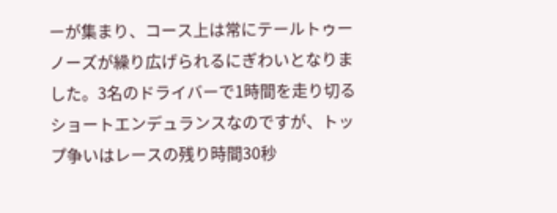ーが集まり、コース上は常にテールトゥーノーズが繰り広げられるにぎわいとなりました。3名のドライバーで1時間を走り切るショートエンデュランスなのですが、トップ争いはレースの残り時間30秒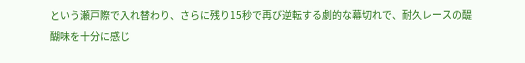という瀬戸際で入れ替わり、さらに残り15秒で再び逆転する劇的な幕切れで、耐久レースの醍醐味を十分に感じ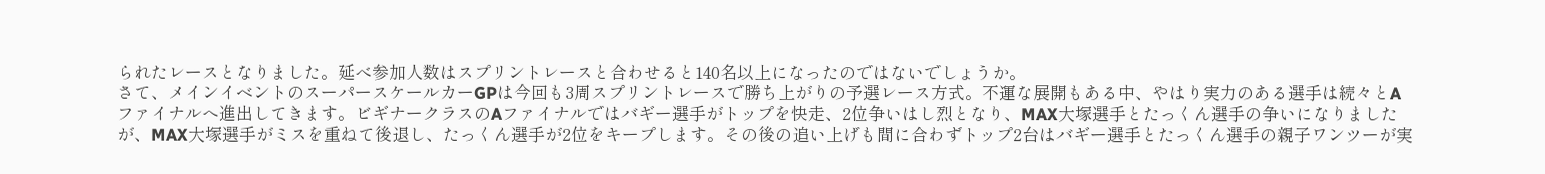られたレースとなりました。延べ参加人数はスプリントレースと合わせると140名以上になったのではないでしょうか。
さて、メインイベントのスーパースケールカーGPは今回も3周スプリントレースで勝ち上がりの予選レース方式。不運な展開もある中、やはり実力のある選手は続々とAファイナルへ進出してきます。ビギナークラスのAファイナルではバギー選手がトップを快走、2位争いはし烈となり、MAX大塚選手とたっくん選手の争いになりましたが、MAX大塚選手がミスを重ねて後退し、たっくん選手が2位をキープします。その後の追い上げも間に合わずトップ2台はバギー選手とたっくん選手の親子ワンツーが実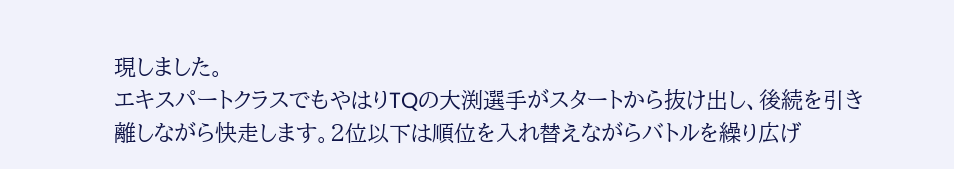現しました。
エキスパートクラスでもやはりTQの大渕選手がスタートから抜け出し、後続を引き離しながら快走します。2位以下は順位を入れ替えながらバトルを繰り広げ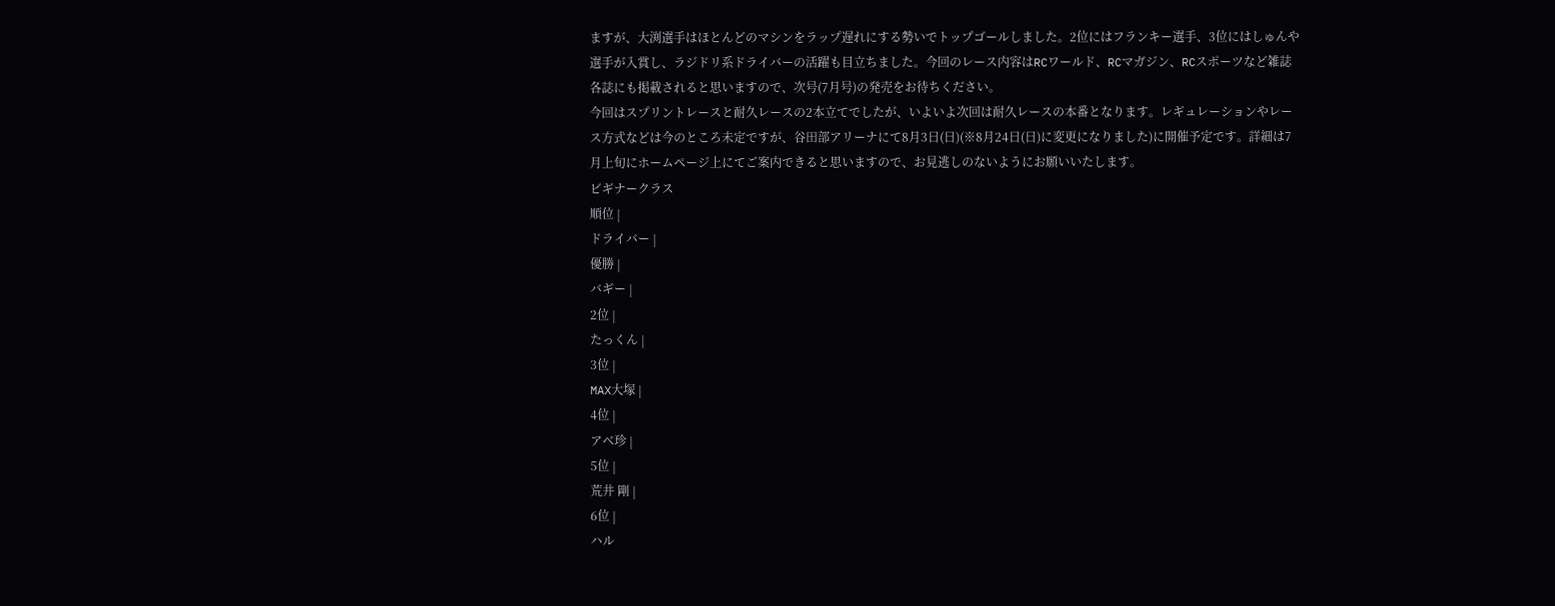ますが、大渕選手はほとんどのマシンをラップ遅れにする勢いでトップゴールしました。2位にはフランキー選手、3位にはしゅんや選手が入賞し、ラジドリ系ドライバーの活躍も目立ちました。今回のレース内容はRCワールド、RCマガジン、RCスポーツなど雑誌各誌にも掲載されると思いますので、次号(7月号)の発売をお待ちください。
今回はスプリントレースと耐久レースの2本立てでしたが、いよいよ次回は耐久レースの本番となります。レギュレーションやレース方式などは今のところ未定ですが、谷田部アリーナにて8月3日(日)(※8月24日(日)に変更になりました)に開催予定です。詳細は7月上旬にホームページ上にてご案内できると思いますので、お見逃しのないようにお願いいたします。
ビギナークラス
順位 |
ドライバー |
優勝 |
バギー |
2位 |
たっくん |
3位 |
MAX大塚 |
4位 |
アベ珍 |
5位 |
荒井 剛 |
6位 |
ハル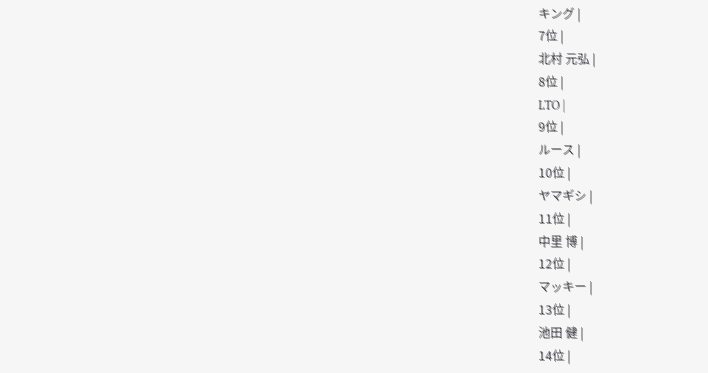キング |
7位 |
北村 元弘 |
8位 |
LTO |
9位 |
ルース |
10位 |
ヤマギシ |
11位 |
中里 博 |
12位 |
マッキー |
13位 |
池田 健 |
14位 |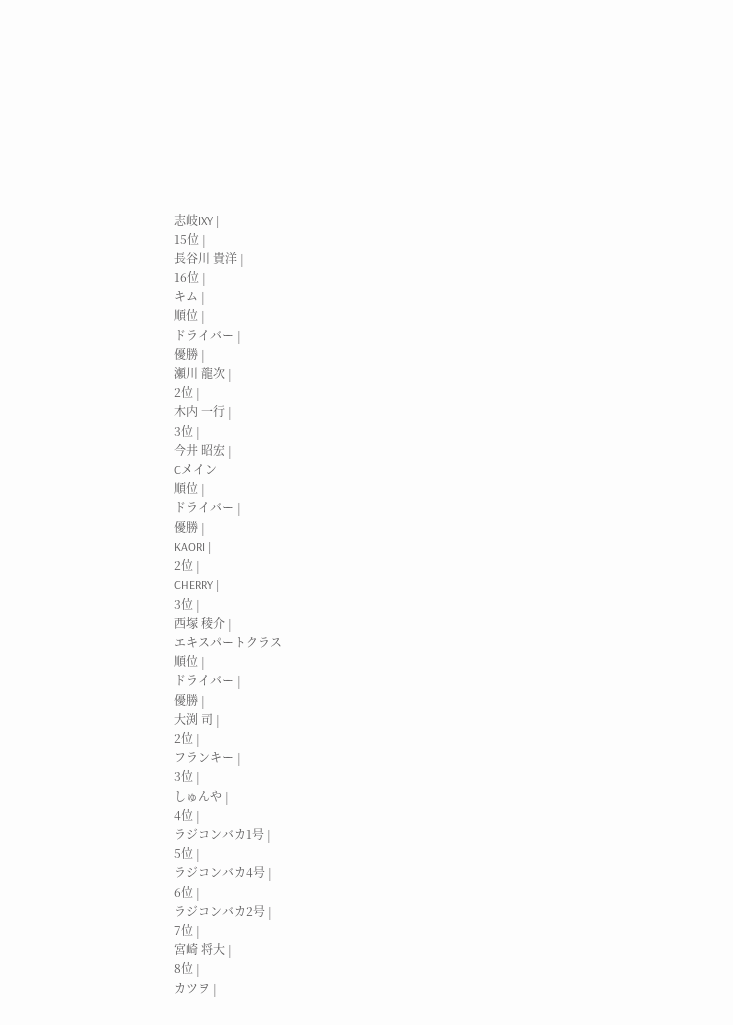志岐IXY |
15位 |
長谷川 貴洋 |
16位 |
キム |
順位 |
ドライバー |
優勝 |
瀬川 龍次 |
2位 |
木内 一行 |
3位 |
今井 昭宏 |
Cメイン
順位 |
ドライバー |
優勝 |
KAORI |
2位 |
CHERRY |
3位 |
西塚 稜介 |
エキスパートクラス
順位 |
ドライバー |
優勝 |
大渕 司 |
2位 |
フランキー |
3位 |
しゅんや |
4位 |
ラジコンバカ1号 |
5位 |
ラジコンバカ4号 |
6位 |
ラジコンバカ2号 |
7位 |
宮崎 将大 |
8位 |
カツヲ |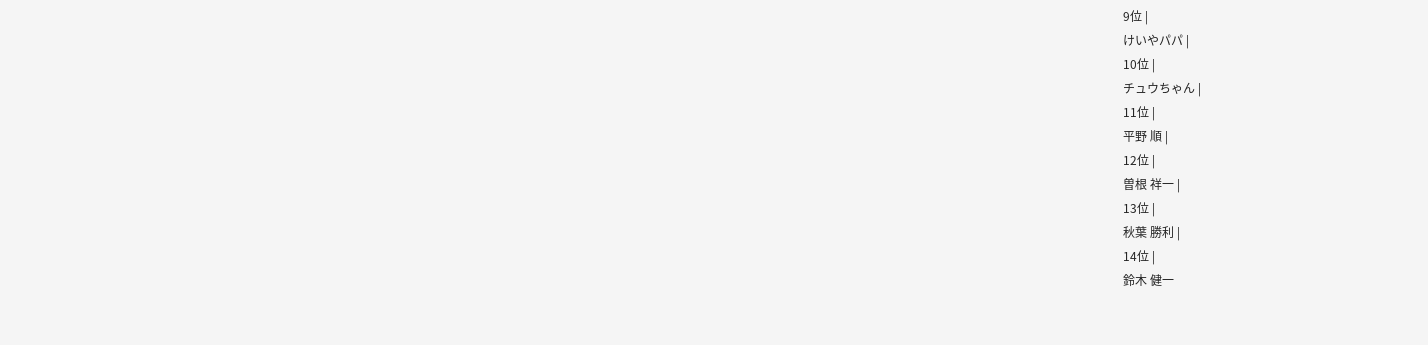9位 |
けいやパパ |
10位 |
チュウちゃん |
11位 |
平野 順 |
12位 |
曽根 祥一 |
13位 |
秋葉 勝利 |
14位 |
鈴木 健一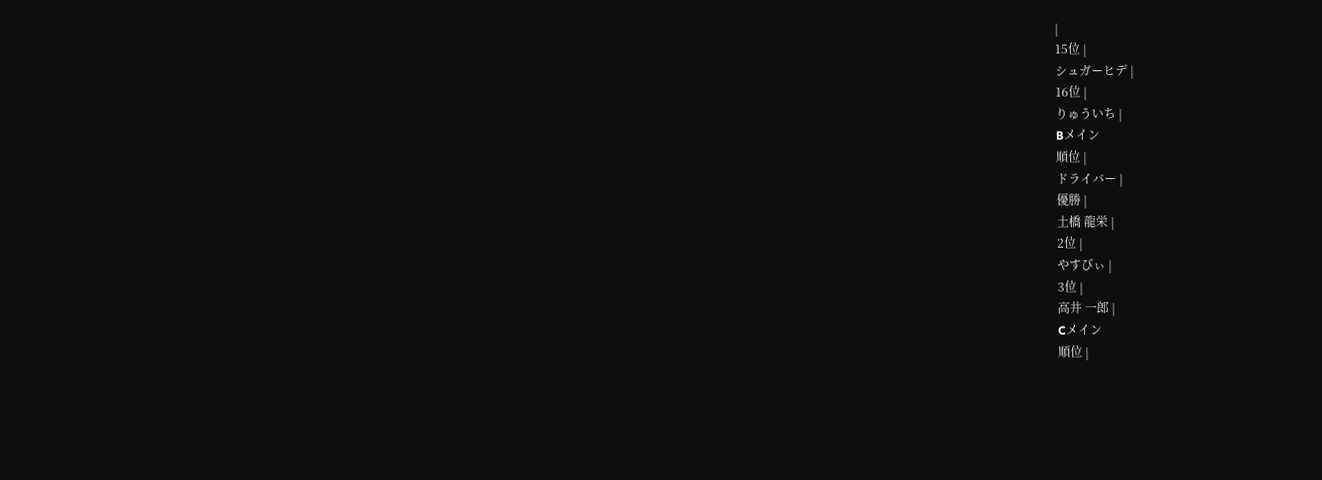|
15位 |
シュガーヒデ |
16位 |
りゅういち |
Bメイン
順位 |
ドライバー |
優勝 |
土橋 龍栄 |
2位 |
やすびぃ |
3位 |
高井 一郎 |
Cメイン
順位 |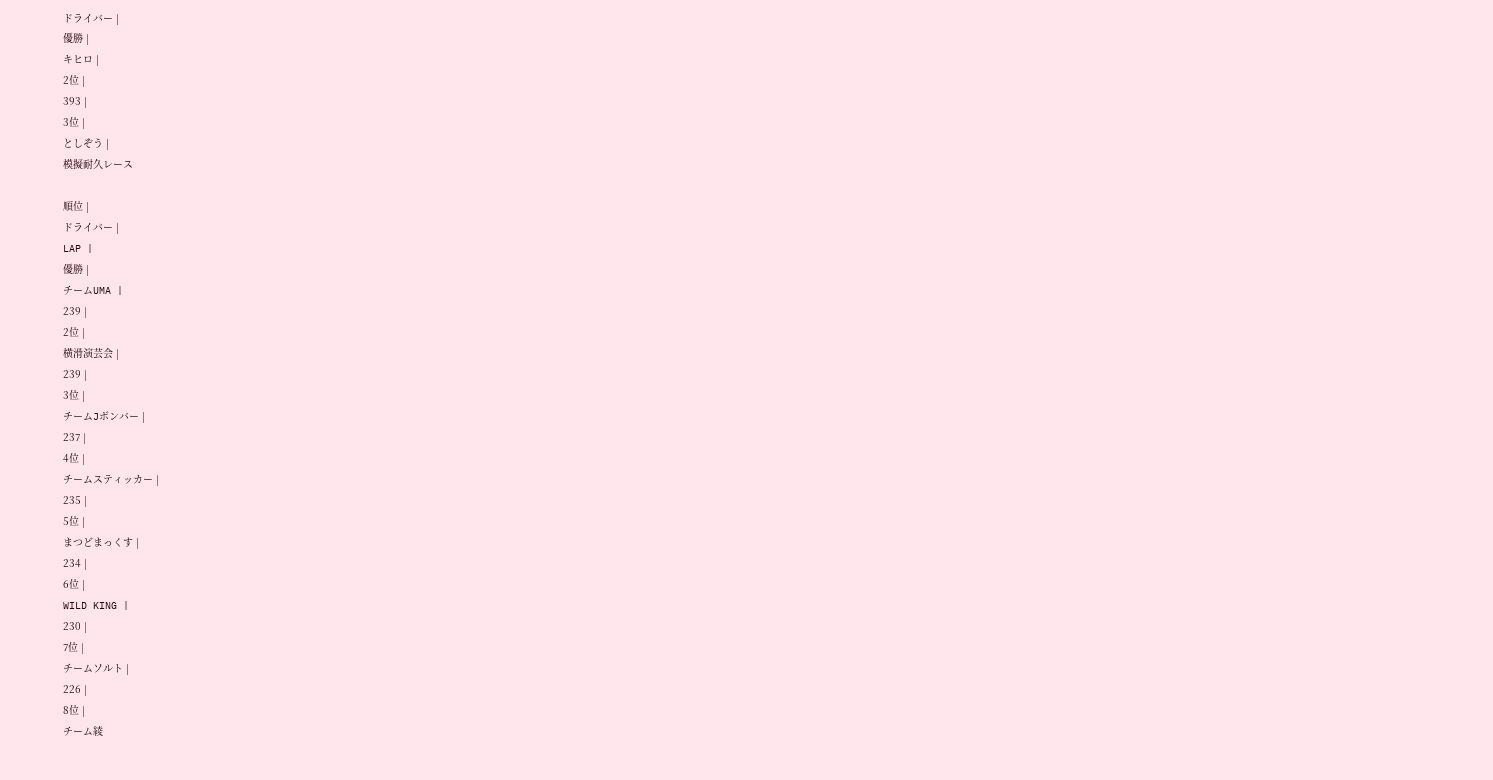ドライバー |
優勝 |
キヒロ |
2位 |
393 |
3位 |
としぞう |
模擬耐久レース

順位 |
ドライバー |
LAP |
優勝 |
チームUMA |
239 |
2位 |
横滑演芸会 |
239 |
3位 |
チームJボンバー |
237 |
4位 |
チームスティッカー |
235 |
5位 |
まつどまっくす |
234 |
6位 |
WILD KING |
230 |
7位 |
チームソルト |
226 |
8位 |
チーム綾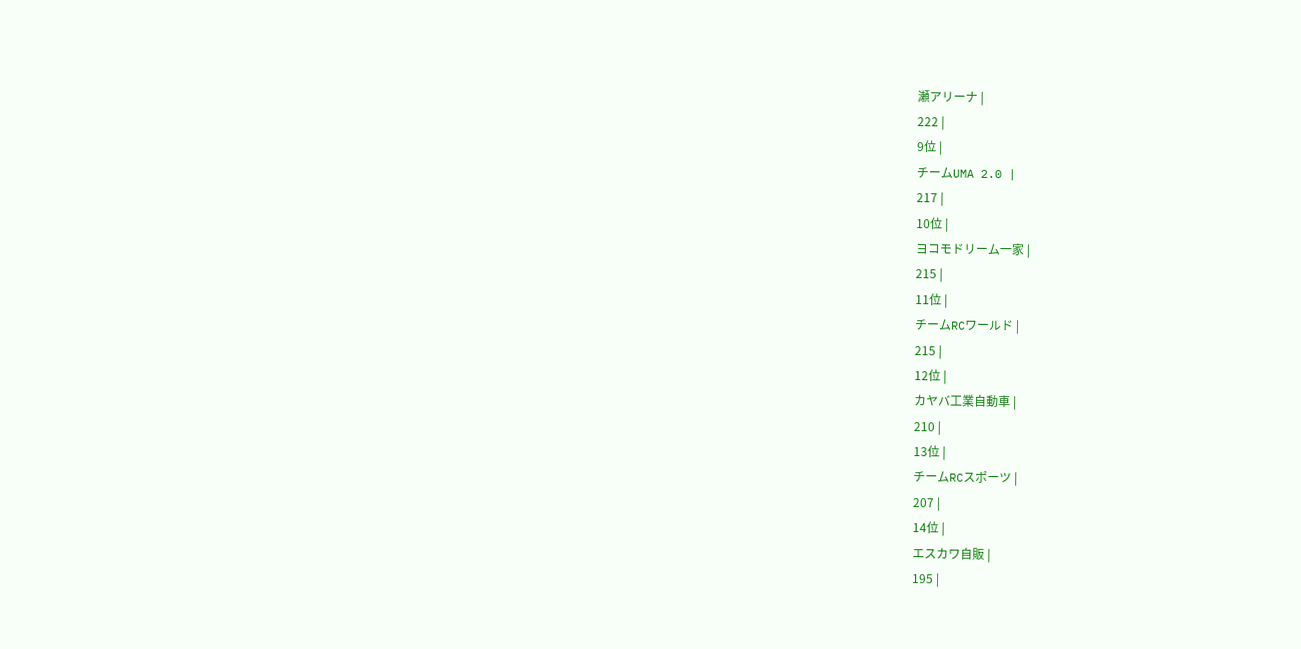瀬アリーナ |
222 |
9位 |
チームUMA 2.0 |
217 |
10位 |
ヨコモドリーム一家 |
215 |
11位 |
チームRCワールド |
215 |
12位 |
カヤバ工業自動車 |
210 |
13位 |
チームRCスポーツ |
207 |
14位 |
エスカワ自販 |
195 |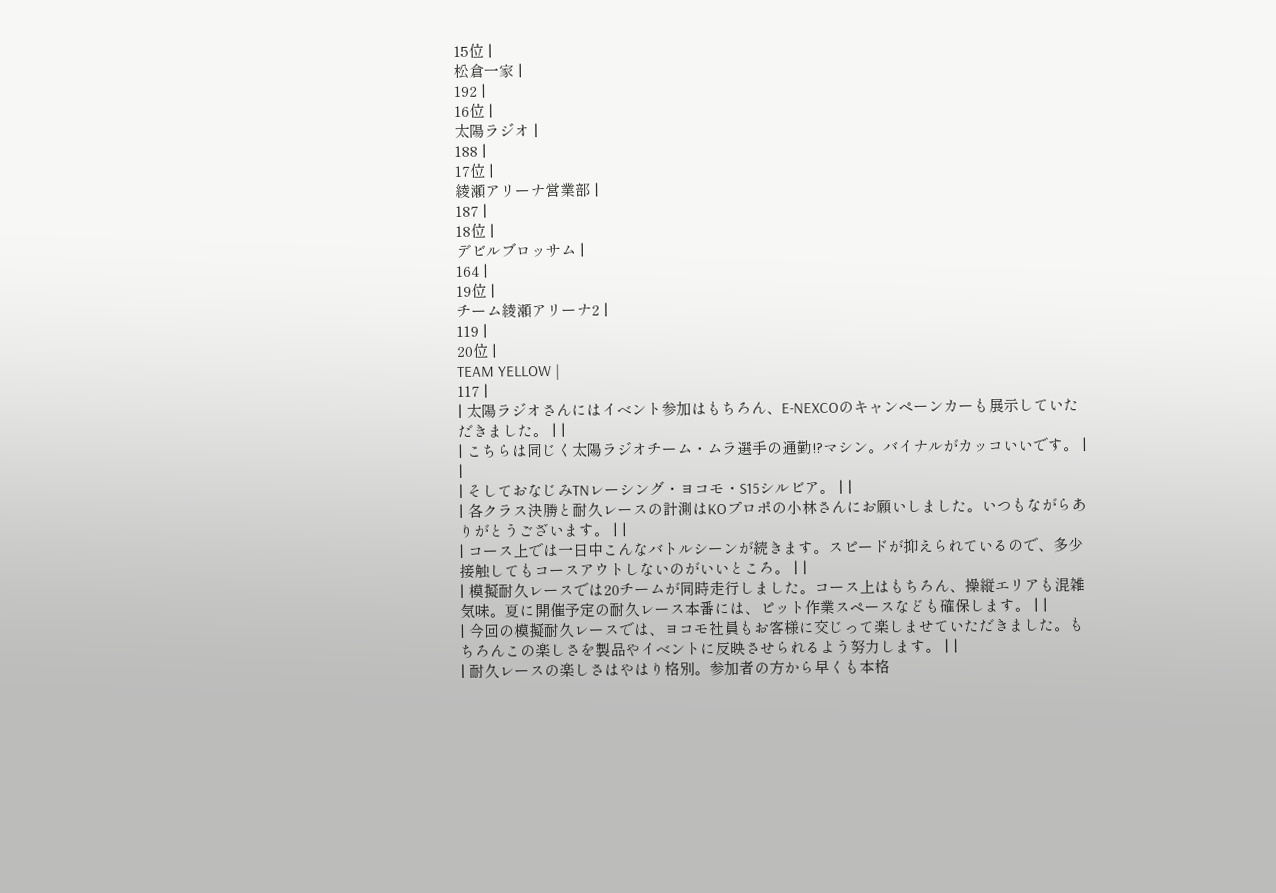15位 |
松倉一家 |
192 |
16位 |
太陽ラジオ |
188 |
17位 |
綾瀬アリーナ営業部 |
187 |
18位 |
デビルブロッサム |
164 |
19位 |
チーム綾瀬アリーナ2 |
119 |
20位 |
TEAM YELLOW |
117 |
| 太陽ラジオさんにはイベント参加はもちろん、E-NEXCOのキャンペーンカーも展示していただきました。 | |
| こちらは同じく太陽ラジオチーム・ムラ選手の通勤!?マシン。バイナルがカッコいいです。 | |
| そしておなじみTNレーシング・ヨコモ・S15シルビア。 | |
| 各クラス決勝と耐久レースの計測はKOプロポの小林さんにお願いしました。いつもながらありがとうございます。 | |
| コース上では一日中こんなバトルシーンが続きます。スピードが抑えられているので、多少接触してもコースアウトしないのがいいところ。 | |
| 模擬耐久レースでは20チームが同時走行しました。コース上はもちろん、操縦エリアも混雑気味。夏に開催予定の耐久レース本番には、ピット作業スペースなども確保します。 | |
| 今回の模擬耐久レースでは、ヨコモ社員もお客様に交じって楽しませていただきました。もちろんこの楽しさを製品やイベントに反映させられるよう努力します。 | |
| 耐久レースの楽しさはやはり格別。参加者の方から早くも本格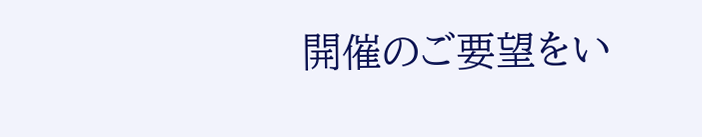開催のご要望をい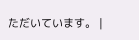ただいています。 |